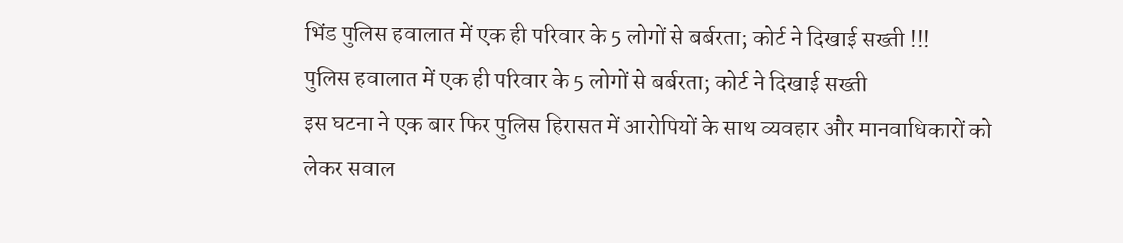भिंड पुलिस हवालात में एक ही परिवार के 5 लोगों से बर्बरता; कोर्ट ने दिखाई सख्ती !!!
पुलिस हवालात में एक ही परिवार के 5 लोगों से बर्बरता; कोर्ट ने दिखाई सख्ती
इस घटना ने एक बार फिर पुलिस हिरासत में आरोपियों के साथ व्यवहार और मानवाधिकारों को लेकर सवाल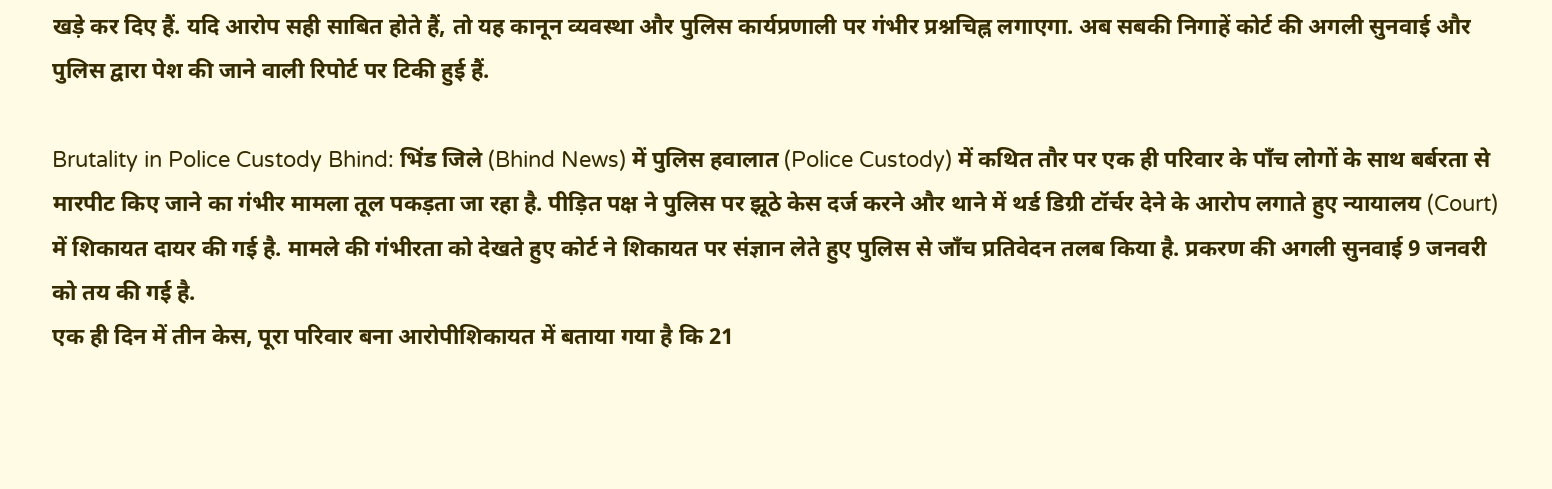खड़े कर दिए हैं. यदि आरोप सही साबित होते हैं, तो यह कानून व्यवस्था और पुलिस कार्यप्रणाली पर गंभीर प्रश्नचिह्न लगाएगा. अब सबकी निगाहें कोर्ट की अगली सुनवाई और पुलिस द्वारा पेश की जाने वाली रिपोर्ट पर टिकी हुई हैं.

Brutality in Police Custody Bhind: भिंड जिले (Bhind News) में पुलिस हवालात (Police Custody) में कथित तौर पर एक ही परिवार के पाँच लोगों के साथ बर्बरता से मारपीट किए जाने का गंभीर मामला तूल पकड़ता जा रहा है. पीड़ित पक्ष ने पुलिस पर झूठे केस दर्ज करने और थाने में थर्ड डिग्री टॉर्चर देने के आरोप लगाते हुए न्यायालय (Court) में शिकायत दायर की गई है. मामले की गंभीरता को देखते हुए कोर्ट ने शिकायत पर संज्ञान लेते हुए पुलिस से जाँच प्रतिवेदन तलब किया है. प्रकरण की अगली सुनवाई 9 जनवरी को तय की गई है.
एक ही दिन में तीन केस, पूरा परिवार बना आरोपीशिकायत में बताया गया है कि 21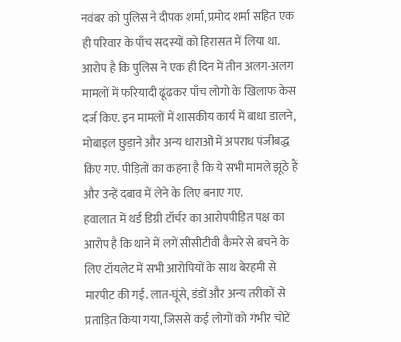नवंबर को पुलिस ने दीपक शर्मा, प्रमोद शर्मा सहित एक ही परिवार के पाँच सदस्यों को हिरासत में लिया था. आरोप है कि पुलिस ने एक ही दिन में तीन अलग-अलग मामलों में फरियादी ढूंढकर पाँच लोगो के खिलाफ केस दर्ज किए. इन मामलों में शासकीय कार्य में बाधा डालने, मोबाइल छुड़ाने और अन्य धाराओं में अपराध पंजीबद्ध किए गए. पीड़ितों का कहना है कि ये सभी मामले झूठे हैं और उन्हें दबाव में लेने के लिए बनाए गए.
हवालात में थर्ड डिग्री टॉर्चर का आरोपपीड़ित पक्ष का आरोप है कि थाने में लगें सीसीटीवी कैमरे से बचने के लिए टॉयलेट में सभी आरोपियों के साथ बेरहमी से मारपीट की गई. लात-घूंसे, डंडों और अन्य तरीकों से प्रताड़ित किया गया, जिससे कई लोगों को गंभीर चोटें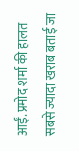आईं. प्रमोद शर्मा की हालत सबसे ज्यादा खराब बताई जा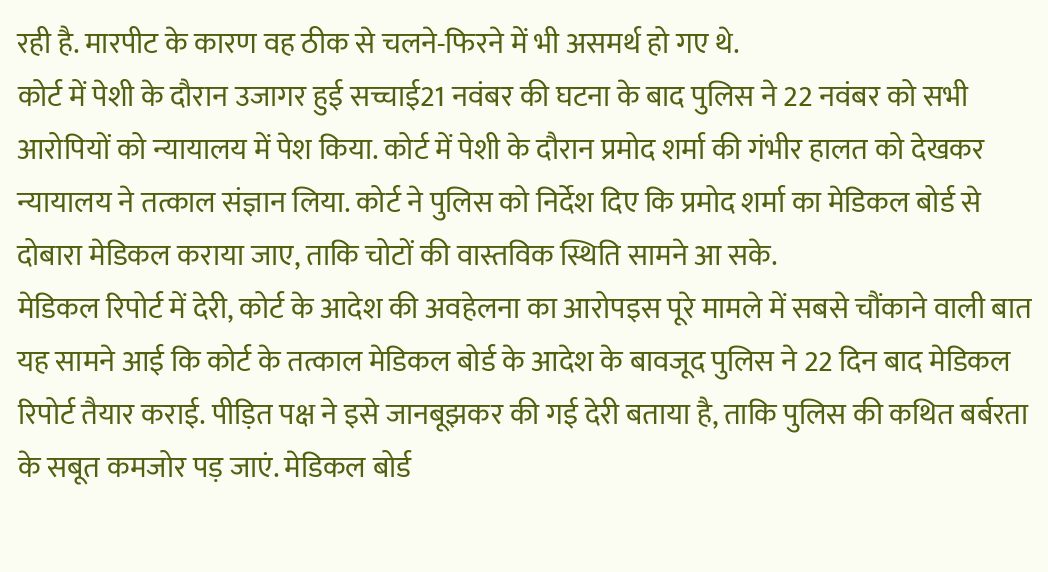रही है. मारपीट के कारण वह ठीक से चलने-फिरने में भी असमर्थ हो गए थे.
कोर्ट में पेशी के दौरान उजागर हुई सच्चाई21 नवंबर की घटना के बाद पुलिस ने 22 नवंबर को सभी आरोपियों को न्यायालय में पेश किया. कोर्ट में पेशी के दौरान प्रमोद शर्मा की गंभीर हालत को देखकर न्यायालय ने तत्काल संज्ञान लिया. कोर्ट ने पुलिस को निर्देश दिए कि प्रमोद शर्मा का मेडिकल बोर्ड से दोबारा मेडिकल कराया जाए, ताकि चोटों की वास्तविक स्थिति सामने आ सके.
मेडिकल रिपोर्ट में देरी, कोर्ट के आदेश की अवहेलना का आरोपइस पूरे मामले में सबसे चौंकाने वाली बात यह सामने आई कि कोर्ट के तत्काल मेडिकल बोर्ड के आदेश के बावजूद पुलिस ने 22 दिन बाद मेडिकल रिपोर्ट तैयार कराई. पीड़ित पक्ष ने इसे जानबूझकर की गई देरी बताया है, ताकि पुलिस की कथित बर्बरता के सबूत कमजोर पड़ जाएं. मेडिकल बोर्ड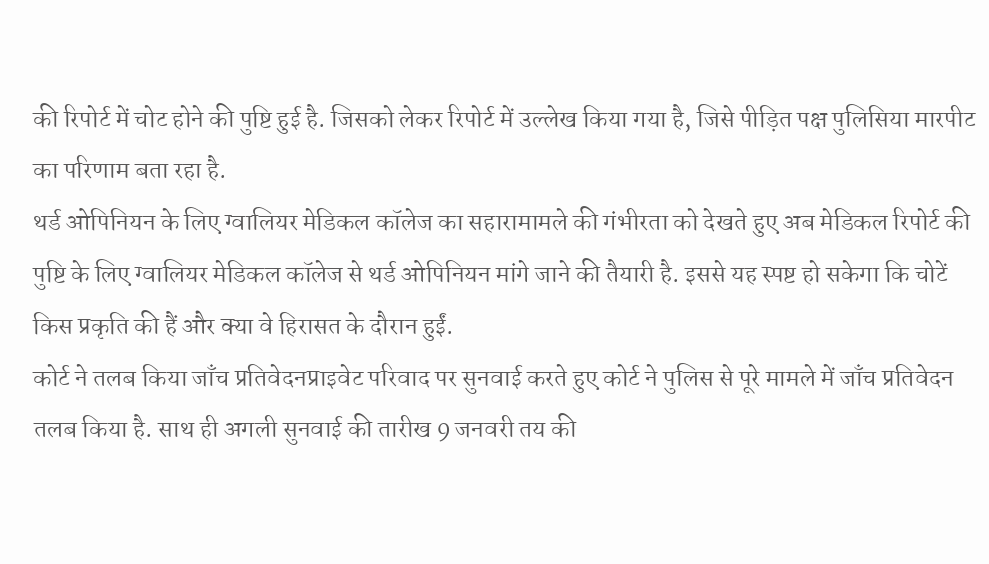की रिपोर्ट में चोट होने की पुष्टि हुई है. जिसको लेकर रिपोर्ट में उल्लेख किया गया है, जिसे पीड़ित पक्ष पुलिसिया मारपीट का परिणाम बता रहा है.
थर्ड ओपिनियन के लिए ग्वालियर मेडिकल कॉलेज का सहारामामले की गंभीरता को देखते हुए अब मेडिकल रिपोर्ट की पुष्टि के लिए ग्वालियर मेडिकल कॉलेज से थर्ड ओपिनियन मांगे जाने की तैयारी है. इससे यह स्पष्ट हो सकेगा कि चोटें किस प्रकृति की हैं और क्या वे हिरासत के दौरान हुईं.
कोर्ट ने तलब किया जाँच प्रतिवेदनप्राइवेट परिवाद पर सुनवाई करते हुए कोर्ट ने पुलिस से पूरे मामले में जाँच प्रतिवेदन तलब किया है. साथ ही अगली सुनवाई की तारीख 9 जनवरी तय की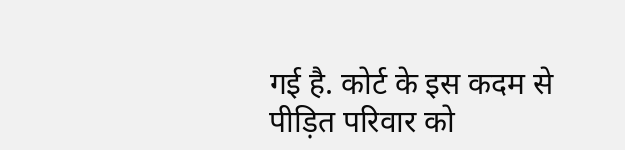गई है. कोर्ट के इस कदम से पीड़ित परिवार को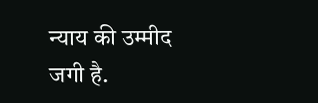न्याय की उम्मीद जगी है.